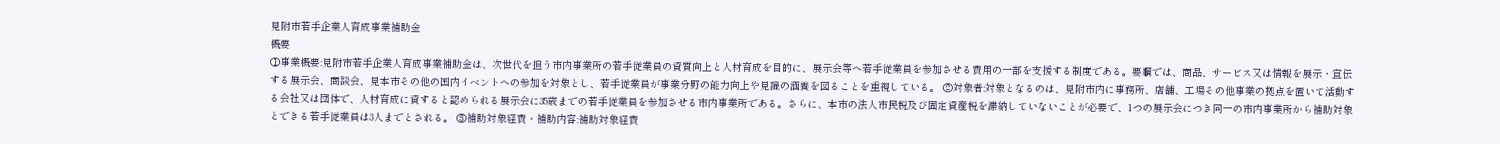見附市若手企業人育成事業補助金
概要
①事業概要:見附市若手企業人育成事業補助金は、次世代を担う市内事業所の若手従業員の資質向上と人材育成を目的に、展示会等へ若手従業員を参加させる費用の一部を支援する制度である。要綱では、商品、サービス又は情報を展示・宣伝する展示会、商談会、見本市その他の国内イベントへの参加を対象とし、若手従業員が事業分野の能力向上や見識の涵養を図ることを重視している。 ②対象者:対象となるのは、見附市内に事務所、店舗、工場その他事業の拠点を置いて活動する会社又は団体で、人材育成に資すると認められる展示会に35歳までの若手従業員を参加させる市内事業所である。さらに、本市の法人市民税及び固定資産税を滞納していないことが必要で、1つの展示会につき同一の市内事業所から補助対象とできる若手従業員は3人までとされる。 ③補助対象経費・補助内容:補助対象経費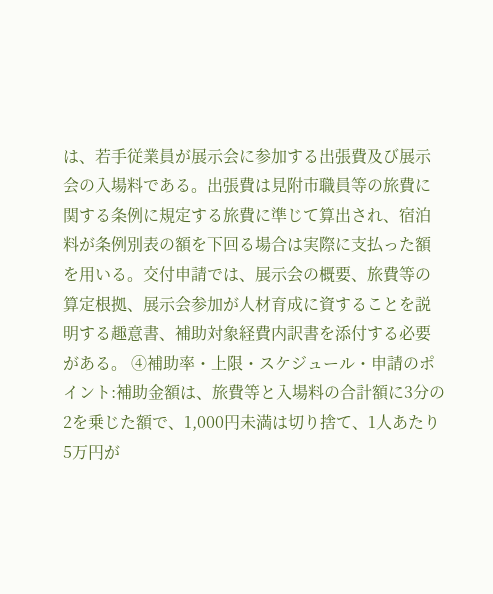は、若手従業員が展示会に参加する出張費及び展示会の入場料である。出張費は見附市職員等の旅費に関する条例に規定する旅費に準じて算出され、宿泊料が条例別表の額を下回る場合は実際に支払った額を用いる。交付申請では、展示会の概要、旅費等の算定根拠、展示会参加が人材育成に資することを説明する趣意書、補助対象経費内訳書を添付する必要がある。 ④補助率・上限・スケジュール・申請のポイント:補助金額は、旅費等と入場料の合計額に3分の2を乗じた額で、1,000円未満は切り捨て、1人あたり5万円が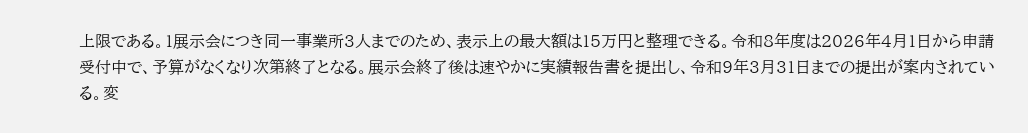上限である。1展示会につき同一事業所3人までのため、表示上の最大額は15万円と整理できる。令和8年度は2026年4月1日から申請受付中で、予算がなくなり次第終了となる。展示会終了後は速やかに実績報告書を提出し、令和9年3月31日までの提出が案内されている。変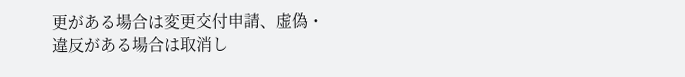更がある場合は変更交付申請、虚偽・違反がある場合は取消し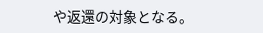や返還の対象となる。